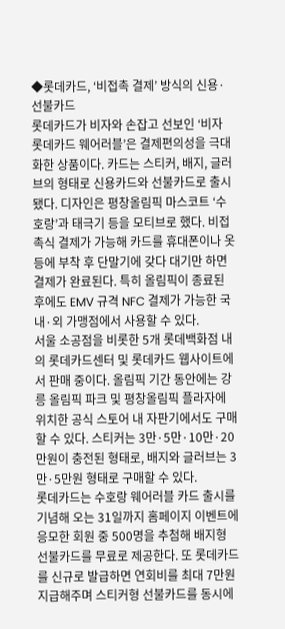◆롯데카드, ‘비접촉 결제’ 방식의 신용·선불카드
롯데카드가 비자와 손잡고 선보인 ‘비자 롯데카드 웨어러블’은 결제편의성을 극대화한 상품이다. 카드는 스티커, 배지, 글러브의 형태로 신용카드와 선불카드로 출시됐다. 디자인은 평창올림픽 마스코트 ‘수호랑’과 태극기 등을 모티브로 했다. 비접촉식 결제가 가능해 카드를 휴대폰이나 옷 등에 부착 후 단말기에 갖다 대기만 하면 결제가 완료된다. 특히 올림픽이 종료된 후에도 EMV 규격 NFC 결제가 가능한 국내·외 가맹점에서 사용할 수 있다.
서울 소공점을 비롯한 5개 롯데백화점 내의 롯데카드센터 및 롯데카드 웹사이트에서 판매 중이다. 올림픽 기간 동안에는 강릉 올림픽 파크 및 평창올림픽 플라자에 위치한 공식 스토어 내 자판기에서도 구매할 수 있다. 스티커는 3만·5만·10만·20만원이 충전된 형태로, 배지와 글러브는 3만·5만원 형태로 구매할 수 있다.
롯데카드는 수호랑 웨어러블 카드 출시를 기념해 오는 31일까지 홈페이지 이벤트에 응모한 회원 중 500명을 추첨해 배지형 선불카드를 무료로 제공한다. 또 롯데카드를 신규로 발급하면 연회비를 최대 7만원 지급해주며 스티커형 선불카드를 동시에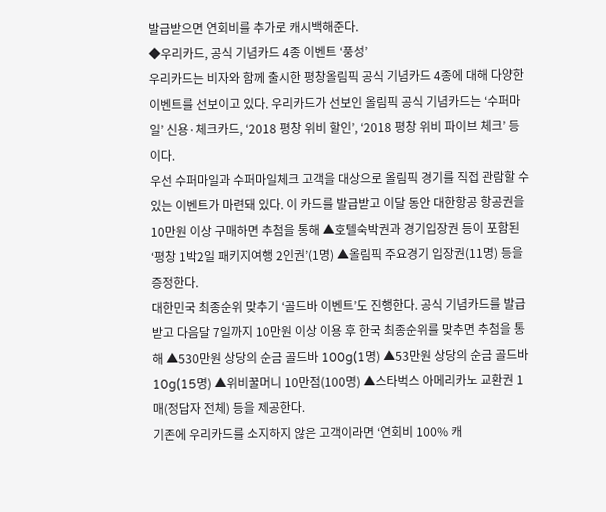발급받으면 연회비를 추가로 캐시백해준다.
◆우리카드, 공식 기념카드 4종 이벤트 ‘풍성’
우리카드는 비자와 함께 출시한 평창올림픽 공식 기념카드 4종에 대해 다양한 이벤트를 선보이고 있다. 우리카드가 선보인 올림픽 공식 기념카드는 ‘수퍼마일’ 신용·체크카드, ‘2018 평창 위비 할인’, ‘2018 평창 위비 파이브 체크’ 등이다.
우선 수퍼마일과 수퍼마일체크 고객을 대상으로 올림픽 경기를 직접 관람할 수 있는 이벤트가 마련돼 있다. 이 카드를 발급받고 이달 동안 대한항공 항공권을 10만원 이상 구매하면 추첨을 통해 ▲호텔숙박권과 경기입장권 등이 포함된 ‘평창 1박2일 패키지여행 2인권’(1명) ▲올림픽 주요경기 입장권(11명) 등을 증정한다.
대한민국 최종순위 맞추기 ‘골드바 이벤트’도 진행한다. 공식 기념카드를 발급 받고 다음달 7일까지 10만원 이상 이용 후 한국 최종순위를 맞추면 추첨을 통해 ▲530만원 상당의 순금 골드바 100g(1명) ▲53만원 상당의 순금 골드바 10g(15명) ▲위비꿀머니 10만점(100명) ▲스타벅스 아메리카노 교환권 1매(정답자 전체) 등을 제공한다.
기존에 우리카드를 소지하지 않은 고객이라면 ‘연회비 100% 캐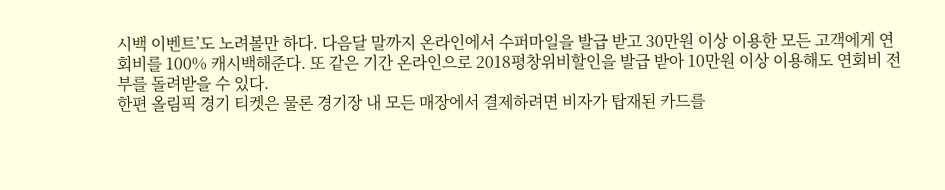시백 이벤트’도 노려볼만 하다. 다음달 말까지 온라인에서 수퍼마일을 발급 받고 30만원 이상 이용한 모든 고객에게 연회비를 100% 캐시백해준다. 또 같은 기간 온라인으로 2018평창위비할인을 발급 받아 10만원 이상 이용해도 연회비 전부를 돌려받을 수 있다.
한편 올림픽 경기 티켓은 물론 경기장 내 모든 매장에서 결제하려면 비자가 탑재된 카드를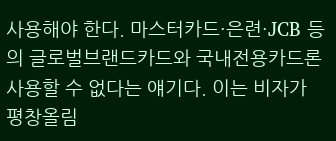사용해야 한다. 마스터카드·은련·JCB 등의 글로벌브랜드카드와 국내전용카드론 사용할 수 없다는 얘기다. 이는 비자가 평창올림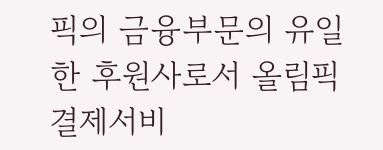픽의 금융부문의 유일한 후원사로서 올림픽 결제서비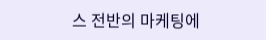스 전반의 마케팅에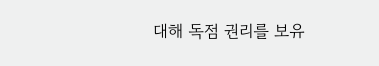대해 독점 권리를 보유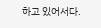하고 있어서다.